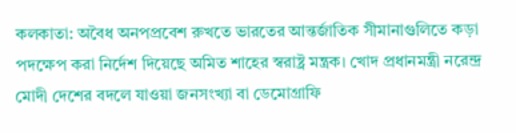কলকাতা: অবৈধ অনপপ্রবেশ রুখতে ভারতের আন্তর্জাতিক সীমানাগুলিতে কড়া পদক্ষেপ করা নির্দেশ দিয়েছে অমিত শাহের স্বরাষ্ট্র মন্ত্রক। খোদ প্রধানমন্ত্রী নরেন্দ্র মোদী দেশের বদলে যাওয়া জনসংখ্যা বা ডেমোগ্রাফি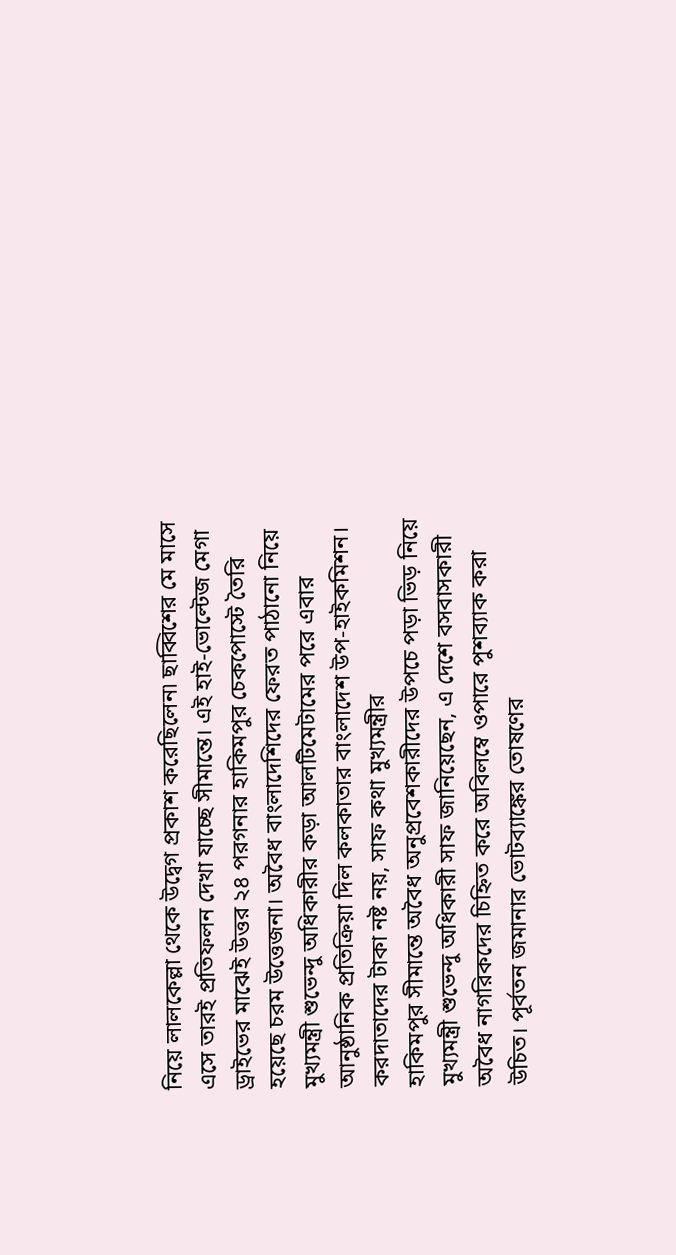নিয়ে লালকেল্লা থেকে উদ্বেগ প্রকাশ করেছিলেন৷ ছাব্বিশের মে মাসে এসে তারই প্রতিফলন দেখা যাচ্ছে সীমান্তে। এই হাই-ভোল্টেজ মেগা ড্রাইভের মাঝেই উত্তর ২৪ পরগনার হাকিমপুর চেকপোস্টে তৈরি হয়েছে চরম উত্তেজনা। অবৈধ বাংলাদেশিদের ফেরত পাঠানো নিয়ে মুখ্যমন্ত্রী শুভেন্দু অধিকারীর কড়া আলটিমেটামের পরে এবার আনুষ্ঠানিক প্রতিক্রিয়া দিল কলকাতার বাংলাদেশ উপ-হাইকমিশন।
করদাতাদের টাকা নষ্ট নয়, সাফ কথা মুখ্যমন্ত্রীর
হাকিমপুর সীমান্তে অবৈধ অনুপ্রবেশকারীদের উপচে পড়া ভিড় নিয়ে মুখ্যমন্ত্রী শুভেন্দু অধিকারী সাফ জানিয়েছেন, এ দেশে বসবাসকারী অবৈধ নাগরিকদের চিহ্নিত করে অবিলম্বে ওপারে পুশব্যাক করা উচিত। পূর্বতন জমানার ভোটব্যাঙ্কের তোষণের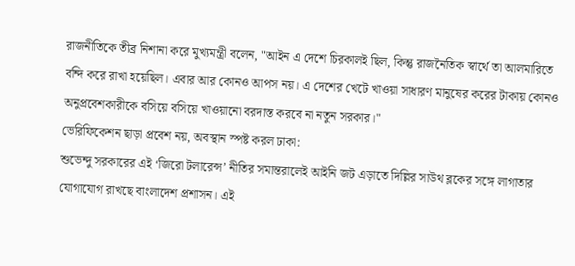রাজনীতিকে তীব্র নিশানা করে মুখ্যমন্ত্রী বলেন, "আইন এ দেশে চিরকালই ছিল, কিন্তু রাজনৈতিক স্বার্থে তা আলমারিতে বন্দি করে রাখা হয়েছিল। এবার আর কোনও আপস নয়। এ দেশের খেটে খাওয়া সাধারণ মানুষের করের টাকায় কোনও অনুপ্রবেশকারীকে বসিয়ে বসিয়ে খাওয়ানো বরদাস্ত করবে না নতুন সরকার।"
ভেরিফিকেশন ছাড়া প্রবেশ নয়, অবস্থান স্পষ্ট করল ঢাকা:
শুভেন্দু সরকারের এই ‘জিরো টলারেন্স’ নীতির সমান্তরালেই আইনি জট এড়াতে দিল্লির সাউথ ব্লকের সঙ্গে লাগাতার যোগাযোগ রাখছে বাংলাদেশ প্রশাসন। এই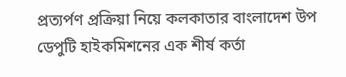প্রত্যর্পণ প্রক্রিয়া নিয়ে কলকাতার বাংলাদেশ উপ ডেপুটি হাইকমিশনের এক শীর্ষ কর্তা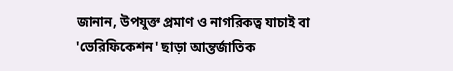জানান, উপযুক্ত প্রমাণ ও নাগরিকত্ব যাচাই বা 'ভেরিফিকেশন' ছাড়া আন্তর্জাতিক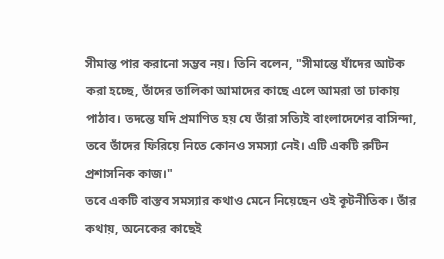সীমান্ত পার করানো সম্ভব নয়। তিনি বলেন, "সীমান্তে যাঁদের আটক করা হচ্ছে, তাঁদের তালিকা আমাদের কাছে এলে আমরা তা ঢাকায় পাঠাব। তদন্তে যদি প্রমাণিত হয় যে তাঁরা সত্যিই বাংলাদেশের বাসিন্দা, তবে তাঁদের ফিরিয়ে নিতে কোনও সমস্যা নেই। এটি একটি রুটিন প্রশাসনিক কাজ।"
তবে একটি বাস্তব সমস্যার কথাও মেনে নিয়েছেন ওই কূটনীতিক। তাঁর কথায়, অনেকের কাছেই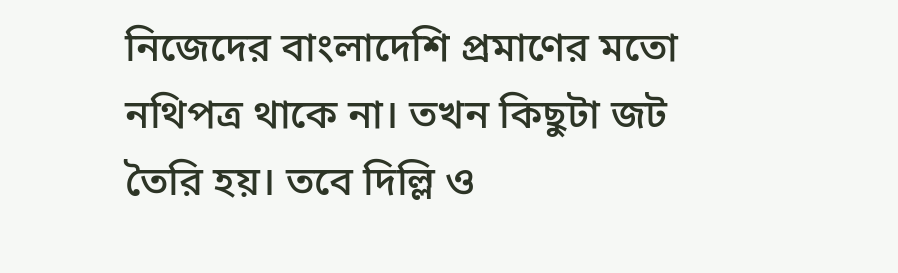নিজেদের বাংলাদেশি প্রমাণের মতো নথিপত্র থাকে না। তখন কিছুটা জট তৈরি হয়। তবে দিল্লি ও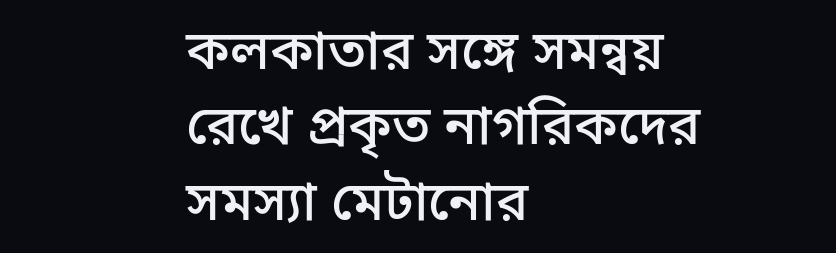কলকাতার সঙ্গে সমন্বয় রেখে প্রকৃত নাগরিকদের সমস্যা মেটানোর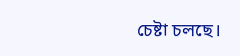চেষ্টা চলছে।